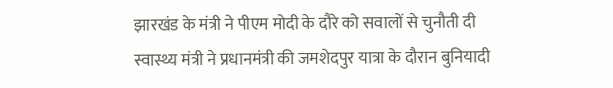झारखंड के मंत्री ने पीएम मोदी के दौरे को सवालों से चुनौती दी
स्वास्थ्य मंत्री ने प्रधानमंत्री की जमशेदपुर यात्रा के दौरान बुनियादी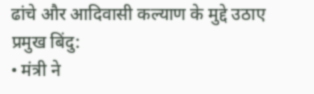ढांचे और आदिवासी कल्याण के मुद्दे उठाए
प्रमुख बिंदु:
• मंत्री ने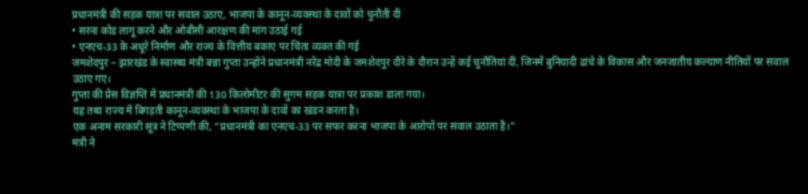प्रधानमंत्री की सड़क यात्रा पर सवाल उठाए, भाजपा के कानून-व्यवस्था के दावों को चुनौती दी
• सरना कोड लागू करने और ओबीसी आरक्षण की मांग उठाई गई
• एनएच-33 के अधूरे निर्माण और राज्य के वित्तीय बकाए पर चिंता व्यक्त की गई
जमशेदपुर – झारखंड के स्वास्थ्य मंत्री बन्ना गुप्ता उन्होंने प्रधानमंत्री नरेंद्र मोदी के जमशेदपुर दौरे के दौरान उन्हें कई चुनौतियां दीं, जिनमें बुनियादी ढांचे के विकास और जनजातीय कल्याण नीतियों पर सवाल उठाए गए।
गुप्ता की प्रेस विज्ञप्ति में प्रधानमंत्री की 130 किलोमीटर की सुगम सड़क यात्रा पर प्रकाश डाला गया।
यह तथ्य राज्य में बिगड़ती कानून-व्यवस्था के भाजपा के दावों का खंडन करता है।
एक अनाम सरकारी सूत्र ने टिप्पणी की, “प्रधानमंत्री का एनएच-33 पर सफर करना भाजपा के आरोपों पर सवाल उठाता है।”
मंत्री ने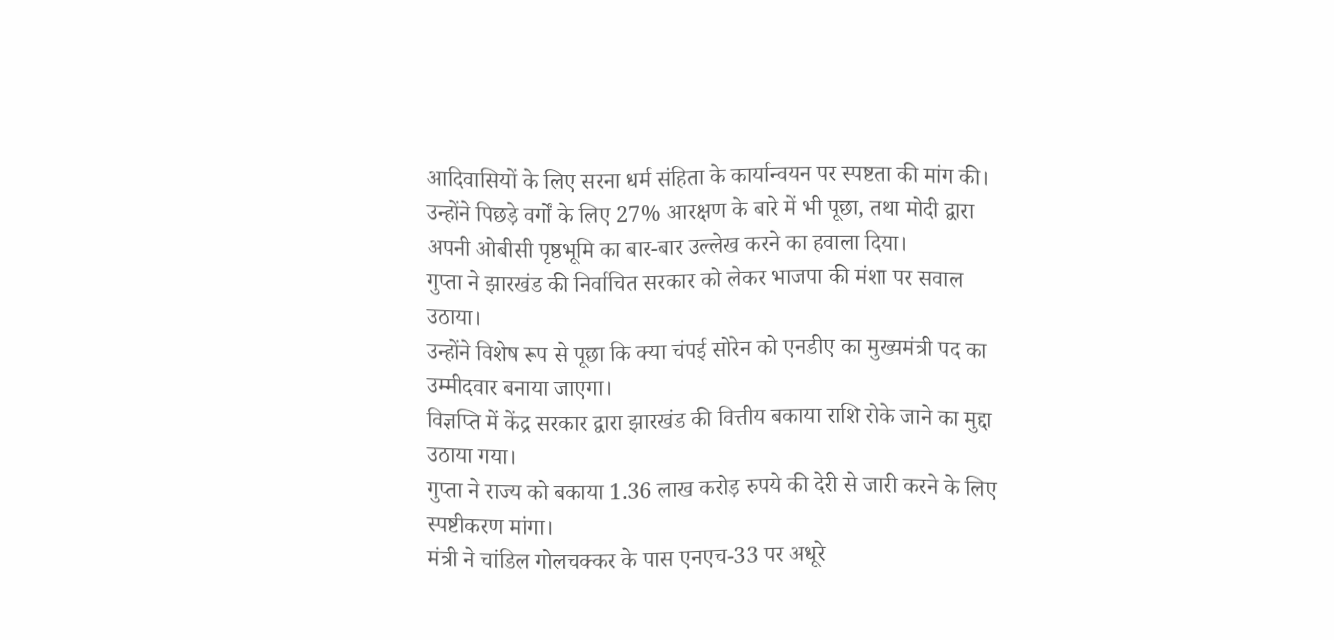आदिवासियों के लिए सरना धर्म संहिता के कार्यान्वयन पर स्पष्टता की मांग की।
उन्होंने पिछड़े वर्गों के लिए 27% आरक्षण के बारे में भी पूछा, तथा मोदी द्वारा अपनी ओबीसी पृष्ठभूमि का बार-बार उल्लेख करने का हवाला दिया।
गुप्ता ने झारखंड की निर्वाचित सरकार को लेकर भाजपा की मंशा पर सवाल उठाया।
उन्होंने विशेष रूप से पूछा कि क्या चंपई सोरेन को एनडीए का मुख्यमंत्री पद का उम्मीदवार बनाया जाएगा।
विज्ञप्ति में केंद्र सरकार द्वारा झारखंड की वित्तीय बकाया राशि रोके जाने का मुद्दा उठाया गया।
गुप्ता ने राज्य को बकाया 1.36 लाख करोड़ रुपये की देरी से जारी करने के लिए स्पष्टीकरण मांगा।
मंत्री ने चांडिल गोलचक्कर के पास एनएच-33 पर अधूरे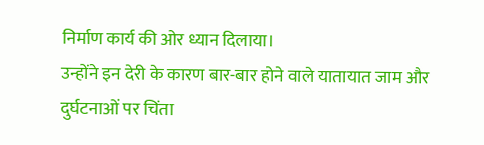निर्माण कार्य की ओर ध्यान दिलाया।
उन्होंने इन देरी के कारण बार-बार होने वाले यातायात जाम और दुर्घटनाओं पर चिंता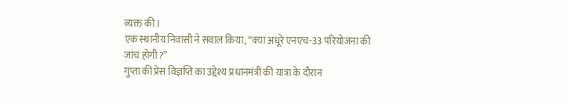व्यक्त की।
एक स्थानीय निवासी ने सवाल किया, “क्या अधूरे एनएच-33 परियोजना की जांच होगी?”
गुप्ता की प्रेस विज्ञप्ति का उद्देश्य प्रधानमंत्री की यात्रा के दौरान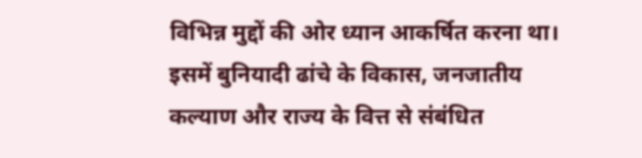विभिन्न मुद्दों की ओर ध्यान आकर्षित करना था।
इसमें बुनियादी ढांचे के विकास, जनजातीय कल्याण और राज्य के वित्त से संबंधित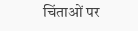चिंताओं पर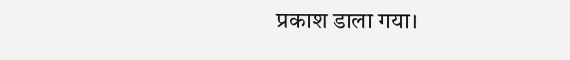प्रकाश डाला गया।